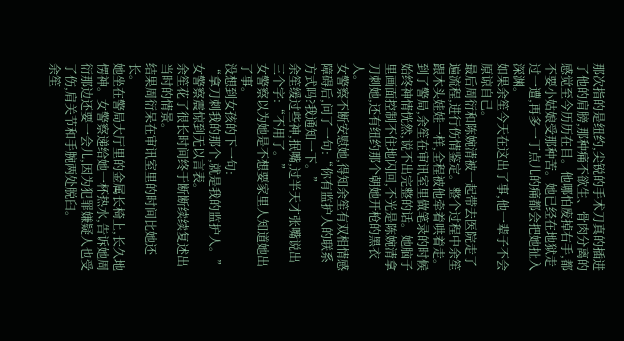那次指的是纽约,尖锐的手术刀真的插进了他的肩膀,那种痛不欲生、骨肉分离的感觉至今历历在目。他哪怕废掉右手,都不要小姑娘受那种苦。她已经在地狱走过一遭,再多一丁点儿的痛都会把她扯入深渊。
如果余笙今天在这出了事,他一辈子不会原谅自己。
最后周衍和陈婉清被一起带去医院走了遍流程,进行伤情鉴定。整个过程中余笙跟木头娃娃一样,全程被他牵着哄着走。
到了警局,余笙在审讯室里做笔录的时候始终神情恍然,说不出完整的话。她脑子里画面控制不住地闪回,不光是陈婉清拿刀刺她,还有纽约那个朝她开枪的黑衣人。
女警察不断安慰她,得知余笙有双相情感障碍后,问了一句:“你有监护人的联系方式吗?我通知一下。”
余笙缓过些神,抿嘴,过半天才张嘴说出三个字:“不用了。”
女警察以为她是不想要家里人知道她出了事。
没想到女孩的下一句:
“拿刀刺我的那个,就是我的监护人。”
女警察震惊到无以言表。
余笙花了很长时间终于断断续续复述出当时的情景。
结果周衍呆在审讯室里的时间比她还长。
她坐在警局大厅里的金属长椅上,长久地愣神。女警察递给她一杯热水,告诉她周衍那边还要一会儿,因为犯罪嫌疑人也受了伤,肩关节和手腕两处脱臼。
余笙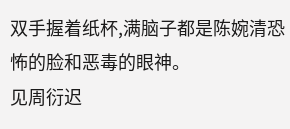双手握着纸杯,满脑子都是陈婉清恐怖的脸和恶毒的眼神。
见周衍迟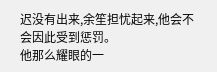迟没有出来,余笙担忧起来,他会不会因此受到惩罚。
他那么耀眼的一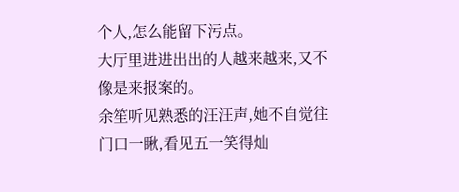个人,怎么能留下污点。
大厅里进进出出的人越来越来,又不像是来报案的。
余笙听见熟悉的汪汪声,她不自觉往门口一瞅,看见五一笑得灿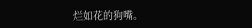烂如花的狗嘴。